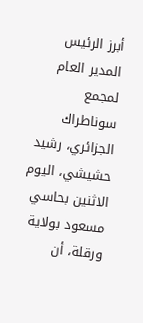أبرز الرئيس المدير العام لمجمع سوناطراك الجزائري، رشيد حشيشي، اليوم الاثنين بحاسي مسعود بولاية ورقلة، أن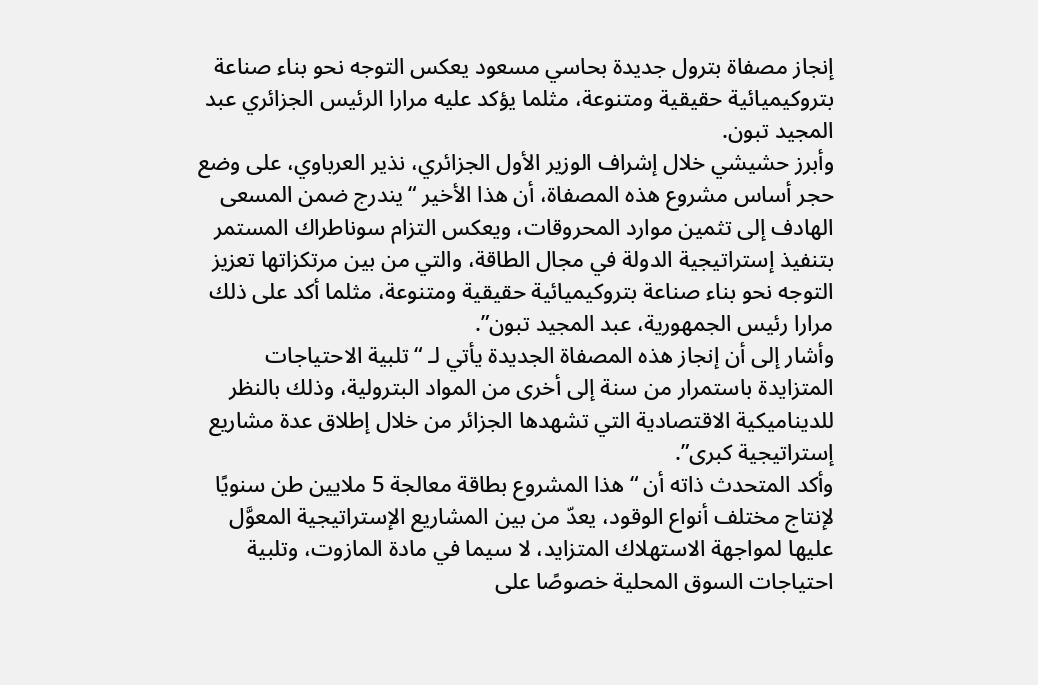إنجاز مصفاة بترول جديدة بحاسي مسعود يعكس التوجه نحو بناء صناعة بتروكيميائية حقيقية ومتنوعة، مثلما يؤكد عليه مرارا الرئيس الجزائري عبد المجيد تبون.
وأبرز حشيشي خلال إشراف الوزير الأول الجزائري، نذير العرباوي، على وضع حجر أساس مشروع هذه المصفاة، أن هذا الأخير “يندرج ضمن المسعى الهادف إلى تثمين موارد المحروقات، ويعكس التزام سوناطراك المستمر بتنفيذ إستراتيجية الدولة في مجال الطاقة، والتي من بين مرتكزاتها تعزيز التوجه نحو بناء صناعة بتروكيميائية حقيقية ومتنوعة، مثلما أكد على ذلك مرارا رئيس الجمهورية، عبد المجيد تبون”.
وأشار إلى أن إنجاز هذه المصفاة الجديدة يأتي لـ “تلبية الاحتياجات المتزايدة باستمرار من سنة إلى أخرى من المواد البترولية، وذلك بالنظر للديناميكية الاقتصادية التي تشهدها الجزائر من خلال إطلاق عدة مشاريع إستراتيجية كبرى”.
وأكد المتحدث ذاته أن “هذا المشروع بطاقة معالجة 5 ملايين طن سنويًا لإنتاج مختلف أنواع الوقود، يعدّ من بين المشاريع الإستراتيجية المعوَّل عليها لمواجهة الاستهلاك المتزايد، لا سيما في مادة المازوت، وتلبية احتياجات السوق المحلية خصوصًا على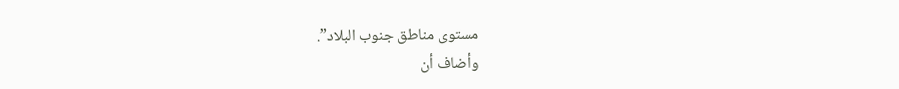مستوى مناطق جنوب البلاد”.
وأضاف أن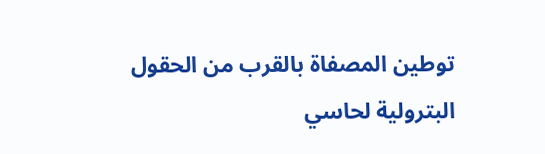توطين المصفاة بالقرب من الحقول البترولية لحاسي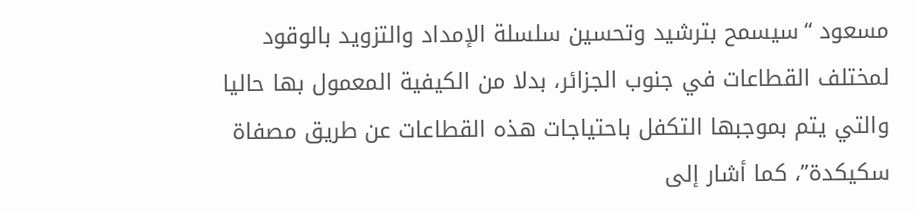مسعود “سيسمح بترشيد وتحسين سلسلة الإمداد والتزويد بالوقود لمختلف القطاعات في جنوب الجزائر، بدلا من الكيفية المعمول بها حاليا والتي يتم بموجبها التكفل باحتياجات هذه القطاعات عن طريق مصفاة سكيكدة”، كما أشار إلى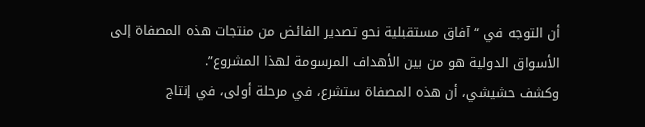أن التوجه في “آفاق مستقبلية نحو تصدير الفائض من منتجات هذه المصفاة إلى الأسواق الدولية هو من بين الأهداف المرسومة لهذا المشروع”.
وكشف حشيشي، أن هذه المصفاة ستشرع، في مرحلة أولى، في إنتاج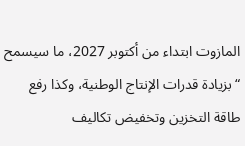المازوت ابتداء من أكتوبر 2027، ما سيسمح “بزيادة قدرات الإنتاج الوطنية، وكذا رفع طاقة التخزين وتخفيض تكاليف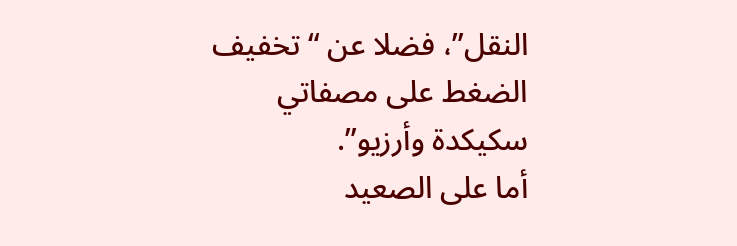النقل”، فضلا عن “تخفيف الضغط على مصفاتي سكيكدة وأرزيو”.
أما على الصعيد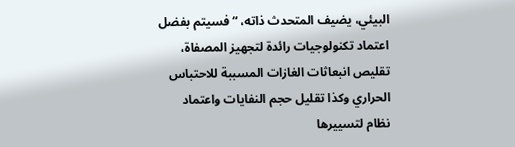البيئي، يضيف المتحدث ذاته، “فسيتم بفضل اعتماد تكنولوجيات رائدة لتجهيز المصفاة، تقليص انبعاثات الغازات المسببة للاحتباس الحراري وكذا تقليل حجم النفايات واعتماد نظام لتسييرها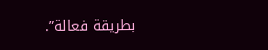بطريقة فعالة”.